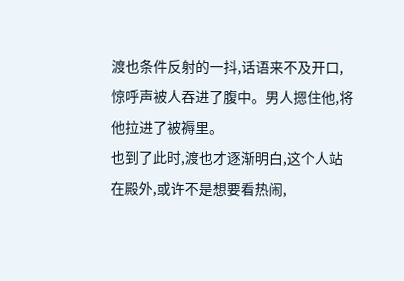渡也条件反射的一抖,话语来不及开口,惊呼声被人吞进了腹中。男人摁住他,将他拉进了被褥里。
也到了此时,渡也才逐渐明白,这个人站在殿外,或许不是想要看热闹,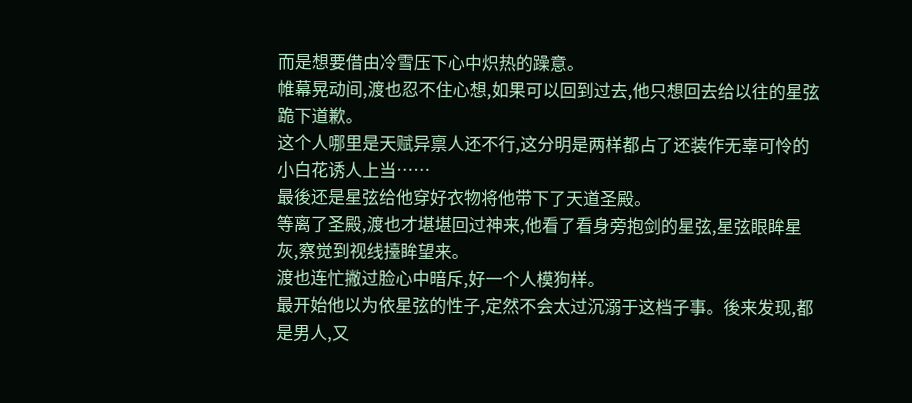而是想要借由冷雪压下心中炽热的躁意。
帷幕晃动间,渡也忍不住心想,如果可以回到过去,他只想回去给以往的星弦跪下道歉。
这个人哪里是天赋异禀人还不行,这分明是两样都占了还装作无辜可怜的小白花诱人上当……
最後还是星弦给他穿好衣物将他带下了天道圣殿。
等离了圣殿,渡也才堪堪回过神来,他看了看身旁抱剑的星弦,星弦眼眸星灰,察觉到视线擡眸望来。
渡也连忙撇过脸心中暗斥,好一个人模狗样。
最开始他以为依星弦的性子,定然不会太过沉溺于这档子事。後来发现,都是男人,又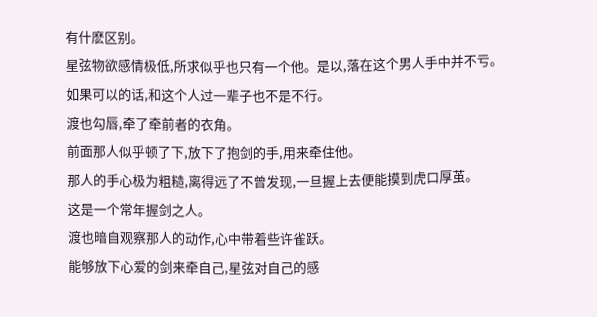有什麽区别。
星弦物欲感情极低,所求似乎也只有一个他。是以,落在这个男人手中并不亏。
如果可以的话,和这个人过一辈子也不是不行。
渡也勾唇,牵了牵前者的衣角。
前面那人似乎顿了下,放下了抱剑的手,用来牵住他。
那人的手心极为粗糙,离得远了不曾发现,一旦握上去便能摸到虎口厚茧。
这是一个常年握剑之人。
渡也暗自观察那人的动作,心中带着些许雀跃。
能够放下心爱的剑来牵自己,星弦对自己的感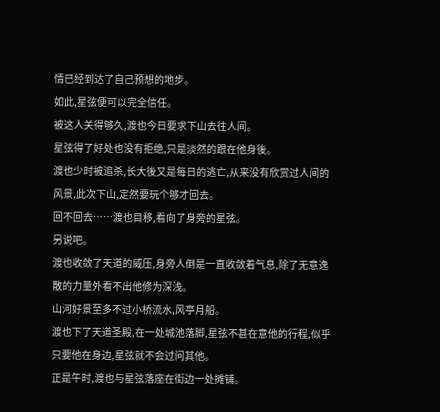情已经到达了自己预想的地步。
如此,星弦便可以完全信任。
被这人关得够久,渡也今日要求下山去往人间。
星弦得了好处也没有拒绝,只是淡然的跟在他身後。
渡也少时被追杀,长大後又是每日的逃亡,从来没有欣赏过人间的风景,此次下山,定然要玩个够才回去。
回不回去……渡也目移,看向了身旁的星弦。
另说吧。
渡也收敛了天道的威压,身旁人倒是一直收敛着气息,除了无意逸散的力量外看不出他修为深浅。
山河好景至多不过小桥流水,风亭月船。
渡也下了天道圣殿,在一处城池落脚,星弦不甚在意他的行程,似乎只要他在身边,星弦就不会过问其他。
正是午时,渡也与星弦落座在街边一处摊铺。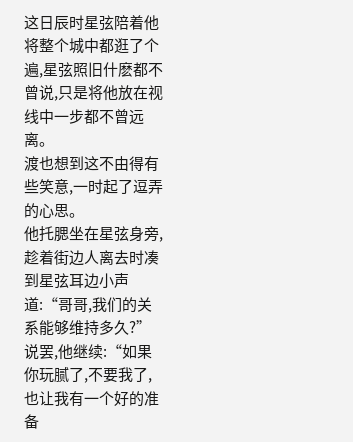这日辰时星弦陪着他将整个城中都逛了个遍,星弦照旧什麽都不曾说,只是将他放在视线中一步都不曾远离。
渡也想到这不由得有些笑意,一时起了逗弄的心思。
他托腮坐在星弦身旁,趁着街边人离去时凑到星弦耳边小声道:“哥哥,我们的关系能够维持多久?”
说罢,他继续:“如果你玩腻了,不要我了,也让我有一个好的准备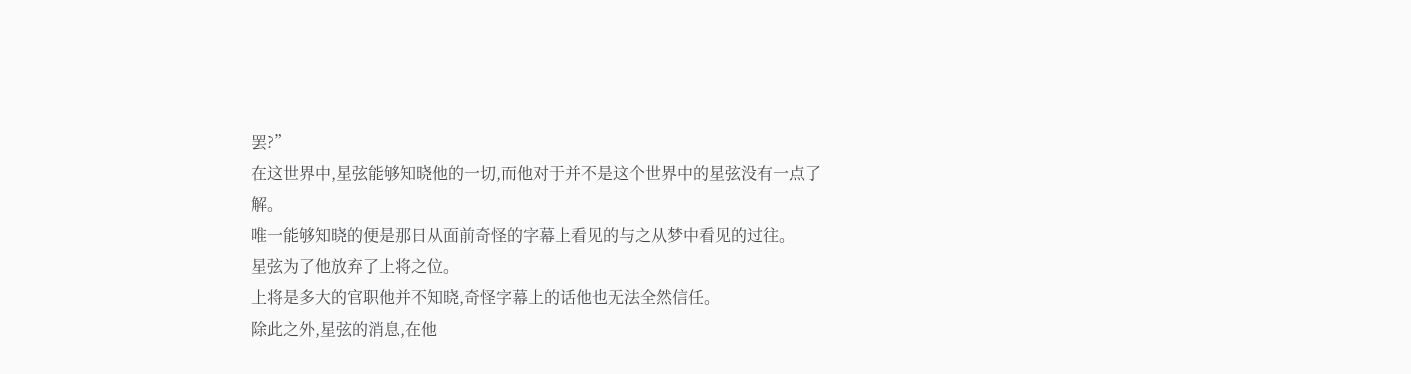罢?”
在这世界中,星弦能够知晓他的一切,而他对于并不是这个世界中的星弦没有一点了解。
唯一能够知晓的便是那日从面前奇怪的字幕上看见的与之从梦中看见的过往。
星弦为了他放弃了上将之位。
上将是多大的官职他并不知晓,奇怪字幕上的话他也无法全然信任。
除此之外,星弦的消息,在他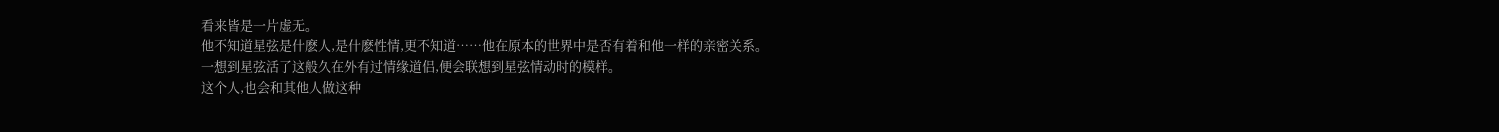看来皆是一片虚无。
他不知道星弦是什麽人,是什麽性情,更不知道……他在原本的世界中是否有着和他一样的亲密关系。
一想到星弦活了这般久在外有过情缘道侣,便会联想到星弦情动时的模样。
这个人,也会和其他人做这种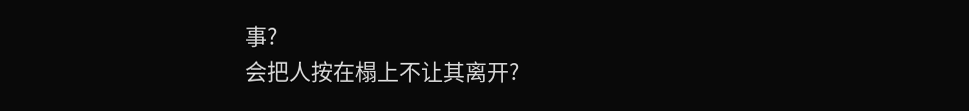事?
会把人按在榻上不让其离开?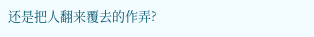还是把人翻来覆去的作弄?